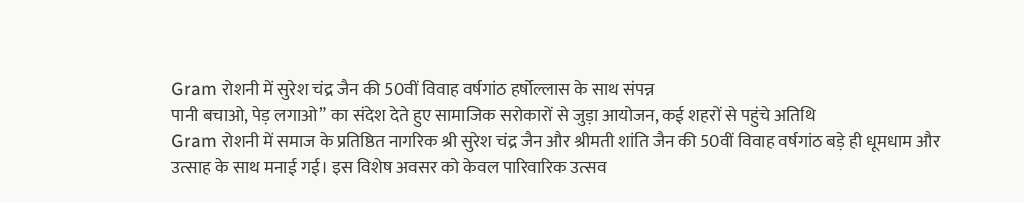Gram रोशनी में सुरेश चंद्र जैन की 50वीं विवाह वर्षगांठ हर्षोल्लास के साथ संपन्न
पानी बचाओ, पेड़ लगाओ” का संदेश देते हुए सामाजिक सरोकारों से जुड़ा आयोजन, कई शहरों से पहुंचे अतिथि
Gram रोशनी में समाज के प्रतिष्ठित नागरिक श्री सुरेश चंद्र जैन और श्रीमती शांति जैन की 50वीं विवाह वर्षगांठ बड़े ही धूमधाम और उत्साह के साथ मनाई गई। इस विशेष अवसर को केवल पारिवारिक उत्सव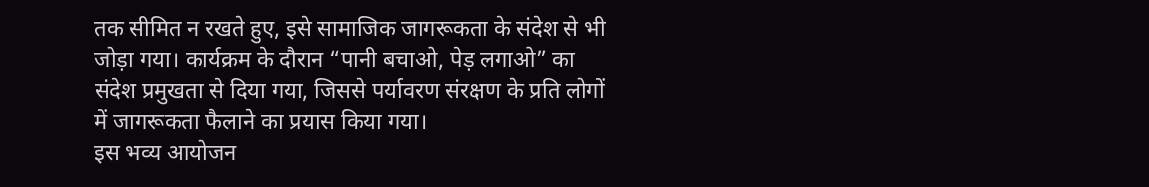तक सीमित न रखते हुए, इसे सामाजिक जागरूकता के संदेश से भी जोड़ा गया। कार्यक्रम के दौरान “पानी बचाओ, पेड़ लगाओ” का संदेश प्रमुखता से दिया गया, जिससे पर्यावरण संरक्षण के प्रति लोगों में जागरूकता फैलाने का प्रयास किया गया।
इस भव्य आयोजन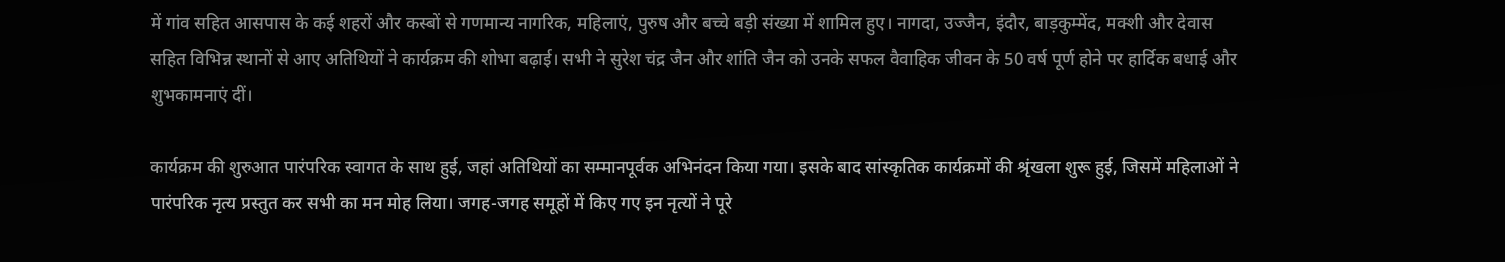में गांव सहित आसपास के कई शहरों और कस्बों से गणमान्य नागरिक, महिलाएं, पुरुष और बच्चे बड़ी संख्या में शामिल हुए। नागदा, उज्जैन, इंदौर, बाड़कुम्मेंद, मक्शी और देवास सहित विभिन्न स्थानों से आए अतिथियों ने कार्यक्रम की शोभा बढ़ाई। सभी ने सुरेश चंद्र जैन और शांति जैन को उनके सफल वैवाहिक जीवन के 50 वर्ष पूर्ण होने पर हार्दिक बधाई और शुभकामनाएं दीं।

कार्यक्रम की शुरुआत पारंपरिक स्वागत के साथ हुई, जहां अतिथियों का सम्मानपूर्वक अभिनंदन किया गया। इसके बाद सांस्कृतिक कार्यक्रमों की श्रृंखला शुरू हुई, जिसमें महिलाओं ने पारंपरिक नृत्य प्रस्तुत कर सभी का मन मोह लिया। जगह-जगह समूहों में किए गए इन नृत्यों ने पूरे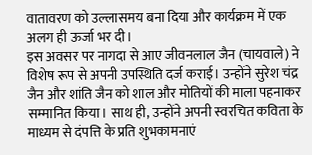वातावरण को उल्लासमय बना दिया और कार्यक्रम में एक अलग ही ऊर्जा भर दी।
इस अवसर पर नागदा से आए जीवनलाल जैन (चायवाले) ने विशेष रूप से अपनी उपस्थिति दर्ज कराई। उन्होंने सुरेश चंद्र जैन और शांति जैन को शाल और मोतियों की माला पहनाकर सम्मानित किया। साथ ही, उन्होंने अपनी स्वरचित कविता के माध्यम से दंपत्ति के प्रति शुभकामनाएं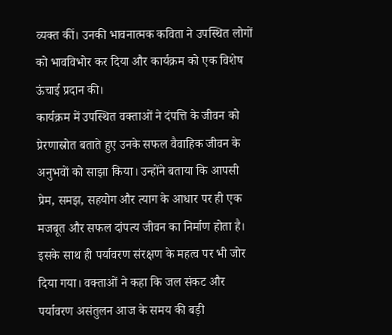व्यक्त कीं। उनकी भावनात्मक कविता ने उपस्थित लोगों को भावविभोर कर दिया और कार्यक्रम को एक विशेष ऊंचाई प्रदान की।
कार्यक्रम में उपस्थित वक्ताओं ने दंपत्ति के जीवन को प्रेरणास्रोत बताते हुए उनके सफल वैवाहिक जीवन के अनुभवों को साझा किया। उन्होंने बताया कि आपसी प्रेम, समझ, सहयोग और त्याग के आधार पर ही एक मजबूत और सफल दांपत्य जीवन का निर्माण होता है। इसके साथ ही पर्यावरण संरक्षण के महत्व पर भी जोर दिया गया। वक्ताओं ने कहा कि जल संकट और पर्यावरण असंतुलन आज के समय की बड़ी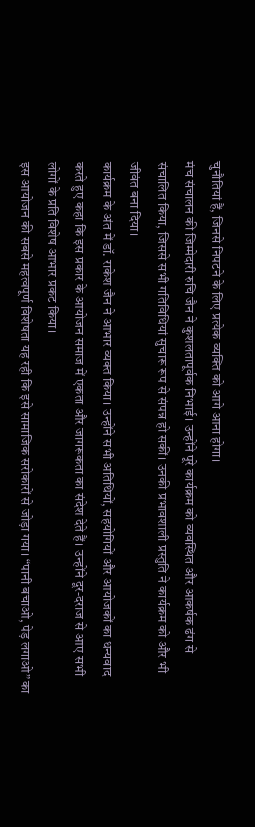चुनौतियां हैं, जिनसे निपटने के लिए प्रत्येक व्यक्ति को आगे आना होगा।
मंच संचालन की जिम्मेदारी रुचि जैन ने कुशलतापूर्वक निभाई। उन्होंने पूरे कार्यक्रम को व्यवस्थित और आकर्षक ढंग से संचालित किया, जिससे सभी गतिविधियां सुचारू रूप से संपन्न हो सकीं। उनकी प्रभावशाली प्रस्तुति ने कार्यक्रम को और भी जीवंत बना दिया।
कार्यक्रम के अंत में डॉ. राकेश जैन ने आभार व्यक्त किया। उन्होंने सभी अतिथियों, सहयोगियों और आयोजकों का धन्यवाद करते हुए कहा कि इस प्रकार के आयोजन समाज में एकता और जागरूकता का संदेश देते हैं। उन्होंने दूर-दराज से आए सभी लोगों के प्रति विशेष आभार प्रकट किया।
इस आयोजन की सबसे महत्वपूर्ण विशेषता यह रही कि इसे सामाजिक सरोकारों से जोड़ा गया। “पानी बचाओ, पेड़ लगाओ” का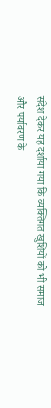संदेश देकर यह दर्शाया गया कि व्यक्तिगत खुशियों को भी समाज और पर्यावरण के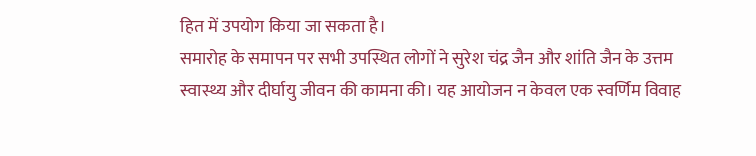हित में उपयोग किया जा सकता है।
समारोह के समापन पर सभी उपस्थित लोगों ने सुरेश चंद्र जैन और शांति जैन के उत्तम स्वास्थ्य और दीर्घायु जीवन की कामना की। यह आयोजन न केवल एक स्वर्णिम विवाह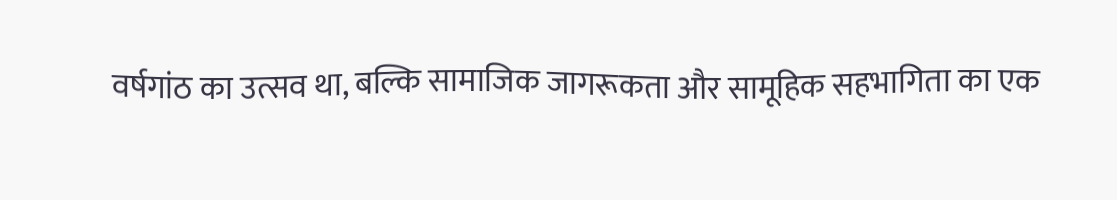वर्षगांठ का उत्सव था, बल्कि सामाजिक जागरूकता और सामूहिक सहभागिता का एक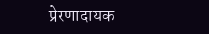प्रेरणादायक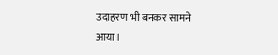उदाहरण भी बनकर सामने आया।